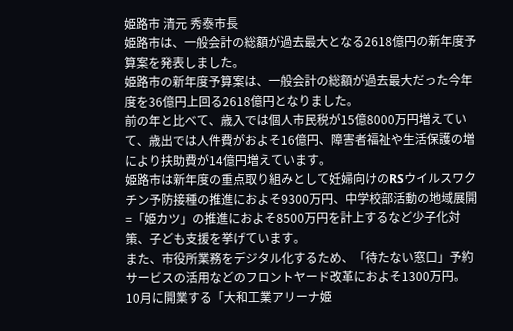姫路市 清元 秀泰市長
姫路市は、一般会計の総額が過去最大となる2618億円の新年度予算案を発表しました。
姫路市の新年度予算案は、一般会計の総額が過去最大だった今年度を36億円上回る2618億円となりました。
前の年と比べて、歳入では個人市民税が15億8000万円増えていて、歳出では人件費がおよそ16億円、障害者福祉や生活保護の増により扶助費が14億円増えています。
姫路市は新年度の重点取り組みとして妊婦向けのRSウイルスワクチン予防接種の推進におよそ9300万円、中学校部活動の地域展開=「姫カツ」の推進におよそ8500万円を計上するなど少子化対策、子ども支援を挙げています。
また、市役所業務をデジタル化するため、「待たない窓口」予約サービスの活用などのフロントヤード改革におよそ1300万円。
10月に開業する「大和工業アリーナ姫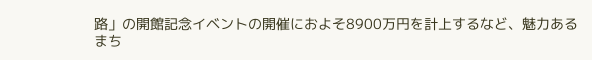路」の開館記念イベントの開催におよそ8900万円を計上するなど、魅力あるまち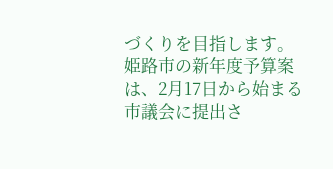づくりを目指します。
姫路市の新年度予算案は、2月17日から始まる市議会に提出さ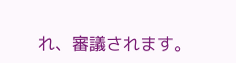れ、審議されます。